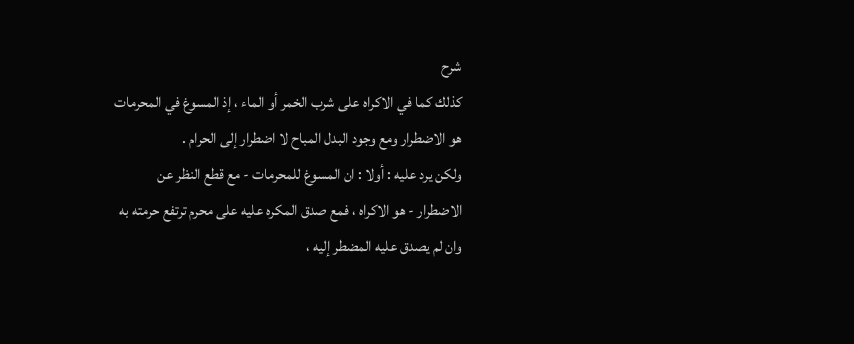شرح
كذلك كما في الاكراه على شرب الخمر أو الماء ، إذ المسوغ في المحرمات هو الاضطرار ومع وجود البدل المباح لا اضطرار إلى الحرام .
ولكن يرد عليه : أولا : ان المسوغ للمحرمات - مع قطع النظر عن الاضطرار - هو الاكراه ، فمع صدق المكره عليه على محرم ترتفع حرمته به وان لم يصدق عليه المضطر إليه ،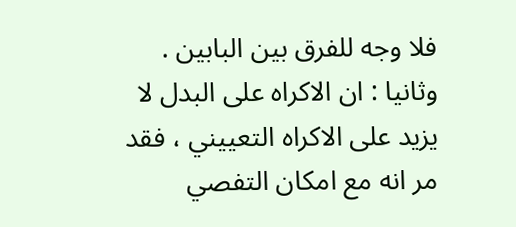فلا وجه للفرق بين البابين .
وثانيا : ان الاكراه على البدل لا يزيد على الاكراه التعييني ، فقد مر انه مع امكان التفصي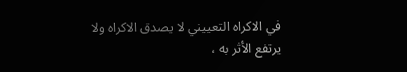في الاكراه التعييني لا يصدق الاكراه ولا يرتفع الأثر به ،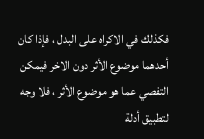فكذلك في الاكراه على البدل ، فإذا كان أحدهما موضوع الأثر دون الاخر فيمكن التفصي عما هو موضوع الأثر ، فلا وجه لتطبيق أدلة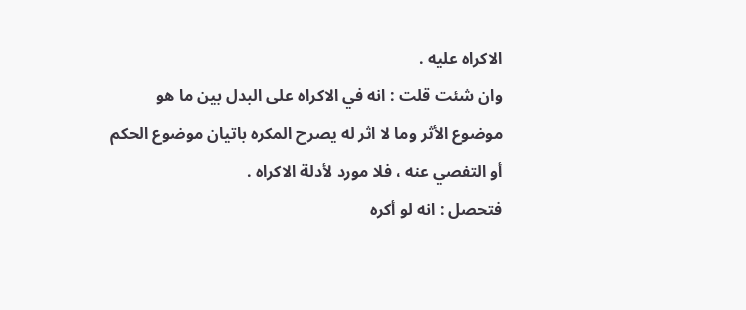الاكراه عليه .
وان شئت قلت : انه في الاكراه على البدل بين ما هو موضوع الأثر وما لا اثر له يصرح المكره باتيان موضوع الحكم أو التفصي عنه ، فلا مورد لأدلة الاكراه .
فتحصل : انه لو أكره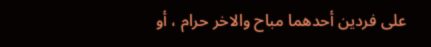على فردين أحدهما مباح والاخر حرام ، أو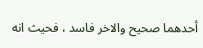أحدهما صحيح والاخر فاسد ، فحيث انه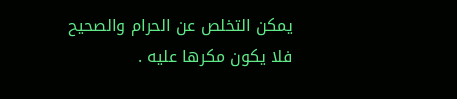يمكن التخلص عن الحرام والصحيح فلا يكون مكرها عليه .